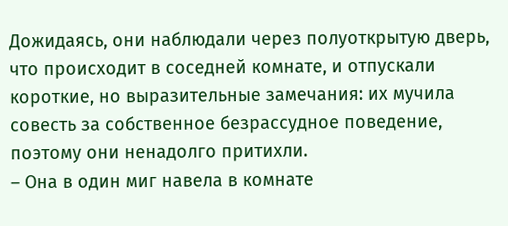Дожидаясь, они наблюдали через полуоткрытую дверь, что происходит в соседней комнате, и отпускали короткие, но выразительные замечания: их мучила совесть за собственное безрассудное поведение, поэтому они ненадолго притихли.
– Она в один миг навела в комнате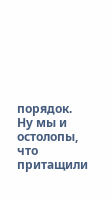порядок. Ну мы и остолопы, что притащили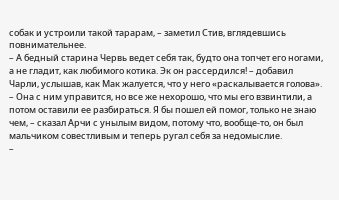собак и устроили такой тарарам, – заметил Стив, вглядевшись повнимательнее.
– А бедный старина Червь ведет себя так, будто она топчет его ногами, а не гладит, как любимого котика. Эк он рассердился! – добавил Чарли, услышав, как Мак жалуется, что у него «раскалывается голова».
– Она с ним управится, но все же нехорошо, что мы его взвинтили, а потом оставили ее разбираться. Я бы пошел ей помог, только не знаю чем, – сказал Арчи с унылым видом, потому что, вообще-то, он был мальчиком совестливым и теперь ругал себя за недомыслие.
–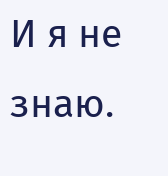И я не знаю.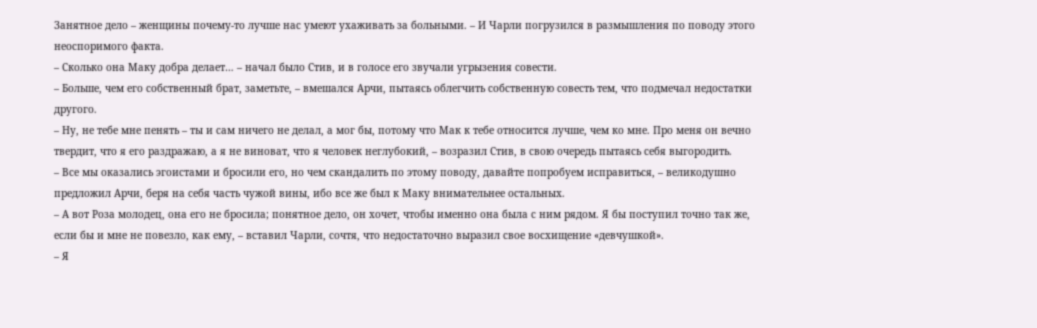Занятное дело – женщины почему-то лучше нас умеют ухаживать за больными. – И Чарли погрузился в размышления по поводу этого неоспоримого факта.
– Сколько она Маку добра делает… – начал было Стив, и в голосе его звучали угрызения совести.
– Больше, чем его собственный брат, заметьте, – вмешался Арчи, пытаясь облегчить собственную совесть тем, что подмечал недостатки другого.
– Ну, не тебе мне пенять – ты и сам ничего не делал, а мог бы, потому что Мак к тебе относится лучше, чем ко мне. Про меня он вечно твердит, что я его раздражаю, а я не виноват, что я человек неглубокий, – возразил Стив, в свою очередь пытаясь себя выгородить.
– Все мы оказались эгоистами и бросили его, но чем скандалить по этому поводу, давайте попробуем исправиться, – великодушно предложил Арчи, беря на себя часть чужой вины, ибо все же был к Маку внимательнее остальных.
– А вот Роза молодец, она его не бросила; понятное дело, он хочет, чтобы именно она была с ним рядом. Я бы поступил точно так же, если бы и мне не повезло, как ему, – вставил Чарли, сочтя, что недостаточно выразил свое восхищение «девчушкой».
– Я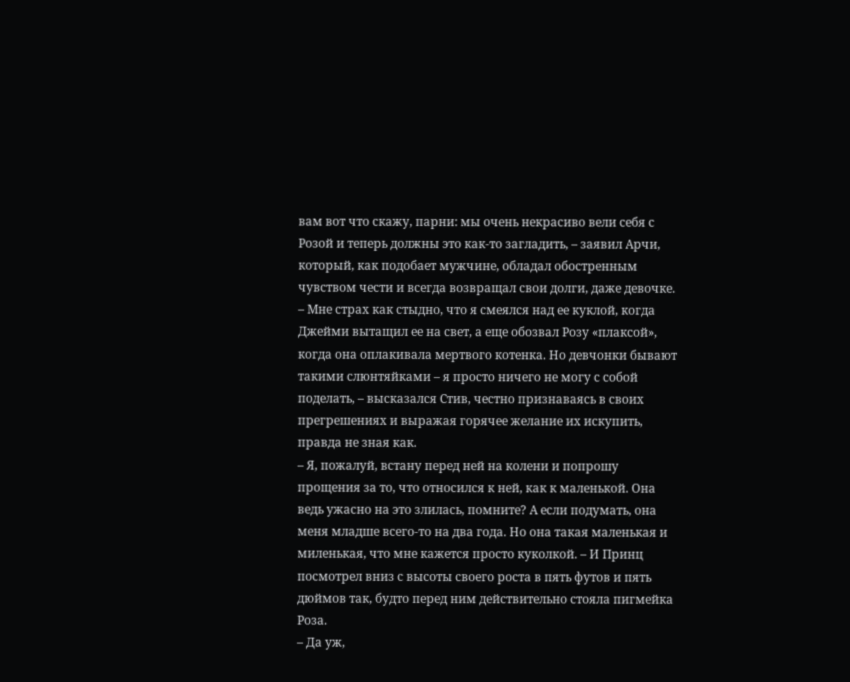вам вот что скажу, парни: мы очень некрасиво вели себя с Розой и теперь должны это как-то загладить, – заявил Арчи, который, как подобает мужчине, обладал обостренным чувством чести и всегда возвращал свои долги, даже девочке.
– Мне страх как стыдно, что я смеялся над ее куклой, когда Джейми вытащил ее на свет, а еще обозвал Розу «плаксой», когда она оплакивала мертвого котенка. Но девчонки бывают такими слюнтяйками – я просто ничего не могу с собой поделать, – высказался Стив, честно признаваясь в своих прегрешениях и выражая горячее желание их искупить, правда не зная как.
– Я, пожалуй, встану перед ней на колени и попрошу прощения за то, что относился к ней, как к маленькой. Она ведь ужасно на это злилась, помните? А если подумать, она меня младше всего-то на два года. Но она такая маленькая и миленькая, что мне кажется просто куколкой. – И Принц посмотрел вниз с высоты своего роста в пять футов и пять дюймов так, будто перед ним действительно стояла пигмейка Роза.
– Да уж,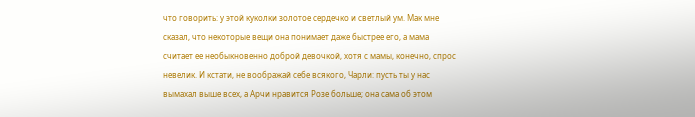что говорить: у этой куколки золотое сердечко и светлый ум. Мак мне сказал, что некоторые вещи она понимает даже быстрее его, а мама считает ее необыкновенно доброй девочкой, хотя с мамы, конечно, спрос невелик. И кстати, не воображай себе всякого, Чарли: пусть ты у нас вымахал выше всех, а Арчи нравится Розе больше; она сама об этом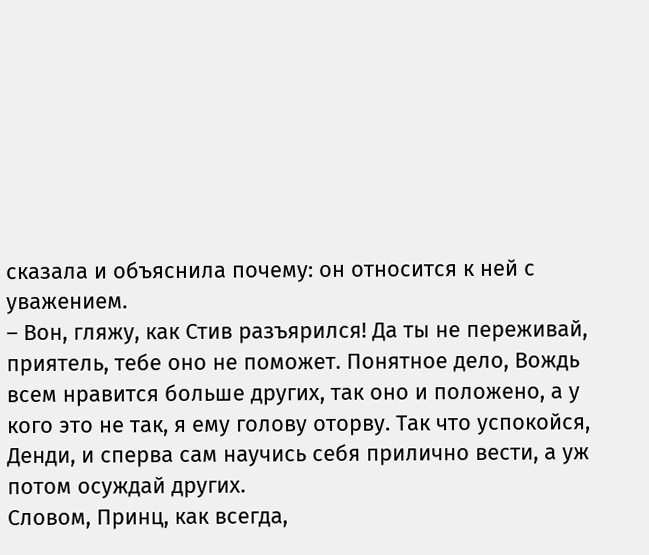сказала и объяснила почему: он относится к ней с уважением.
– Вон, гляжу, как Стив разъярился! Да ты не переживай, приятель, тебе оно не поможет. Понятное дело, Вождь всем нравится больше других, так оно и положено, а у кого это не так, я ему голову оторву. Так что успокойся, Денди, и сперва сам научись себя прилично вести, а уж потом осуждай других.
Словом, Принц, как всегда,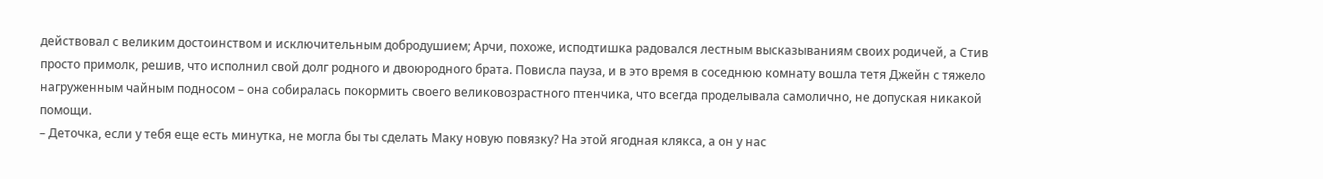действовал с великим достоинством и исключительным добродушием; Арчи, похоже, исподтишка радовался лестным высказываниям своих родичей, а Стив просто примолк, решив, что исполнил свой долг родного и двоюродного брата. Повисла пауза, и в это время в соседнюю комнату вошла тетя Джейн с тяжело нагруженным чайным подносом – она собиралась покормить своего великовозрастного птенчика, что всегда проделывала самолично, не допуская никакой помощи.
– Деточка, если у тебя еще есть минутка, не могла бы ты сделать Маку новую повязку? На этой ягодная клякса, а он у нас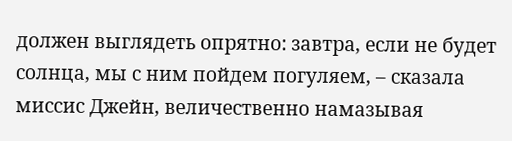должен выглядеть опрятно: завтра, если не будет солнца, мы с ним пойдем погуляем, – сказала миссис Джейн, величественно намазывая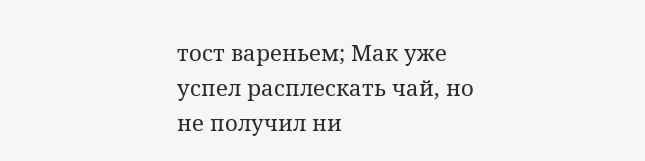тост вареньем; Мак уже успел расплескать чай, но не получил ни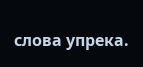слова упрека.